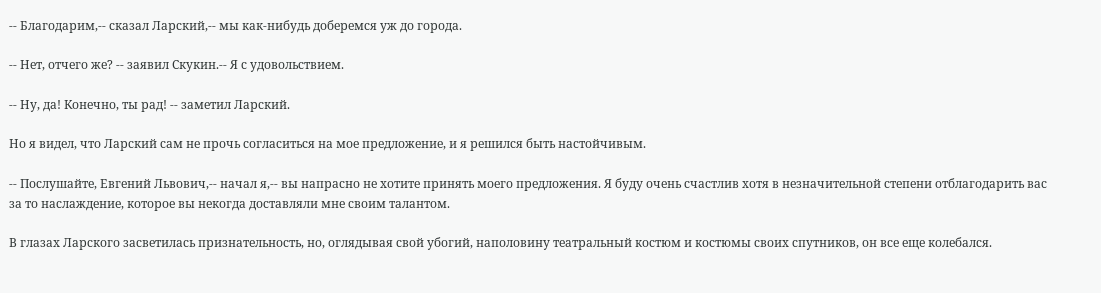-- Благодарим,-- сказал Ларский,-- мы как-нибудь доберемся уж до города.

-- Нет, отчего же? -- заявил Скукин.-- Я с удовольствием.

-- Ну, да! Конечно, ты рад! -- заметил Ларский.

Но я видел, что Ларский сам не прочь согласиться на мое предложение, и я решился быть настойчивым.

-- Послушайте, Евгений Львович,-- начал я,-- вы напрасно не хотите принять моего предложения. Я буду очень счастлив хотя в незначительной степени отблагодарить вас за то наслаждение, которое вы некогда доставляли мне своим талантом.

В глазах Ларского засветилась признательность, но, оглядывая свой убогий, наполовину театральный костюм и костюмы своих спутников, он все еще колебался.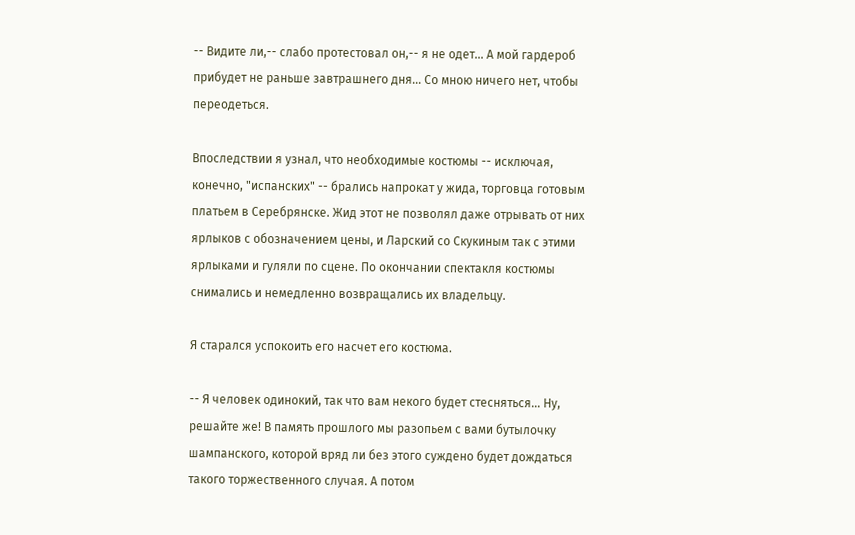-- Видите ли,-- слабо протестовал он,-- я не одет... А мой гардероб прибудет не раньше завтрашнего дня... Со мною ничего нет, чтобы переодеться.

Впоследствии я узнал, что необходимые костюмы -- исключая, конечно, "испанских" -- брались напрокат у жида, торговца готовым платьем в Серебрянске. Жид этот не позволял даже отрывать от них ярлыков с обозначением цены, и Ларский со Скукиным так с этими ярлыками и гуляли по сцене. По окончании спектакля костюмы снимались и немедленно возвращались их владельцу.

Я старался успокоить его насчет его костюма.

-- Я человек одинокий, так что вам некого будет стесняться... Ну, решайте же! В память прошлого мы разопьем с вами бутылочку шампанского, которой вряд ли без этого суждено будет дождаться такого торжественного случая. А потом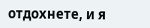отдохнете, и я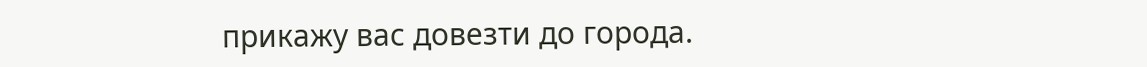прикажу вас довезти до города.